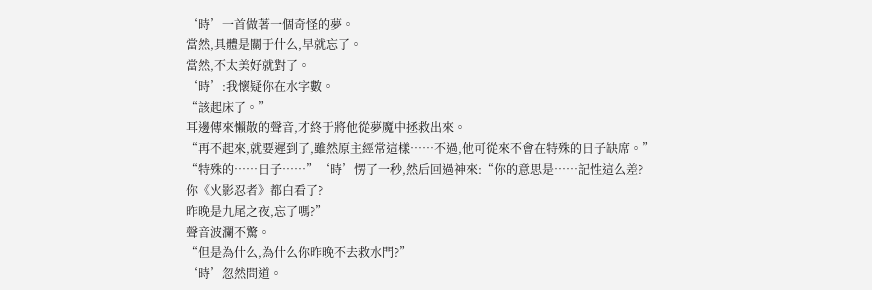‘時’一首做著一個奇怪的夢。
當然,具體是關于什么,早就忘了。
當然,不太美好就對了。
‘時’:我懷疑你在水字數。
“該起床了。”
耳邊傳來懶散的聲音,才終于將他從夢魔中拯救出來。
“再不起來,就要遲到了,雖然原主經常這樣……不過,他可從來不會在特殊的日子缺席。”
“特殊的……日子……”‘時’愣了一秒,然后回過神來:“你的意思是……記性這么差?
你《火影忍者》都白看了?
昨晚是九尾之夜,忘了嗎?”
聲音波瀾不驚。
“但是為什么,為什么你昨晚不去救水門?”
‘時’忽然問道。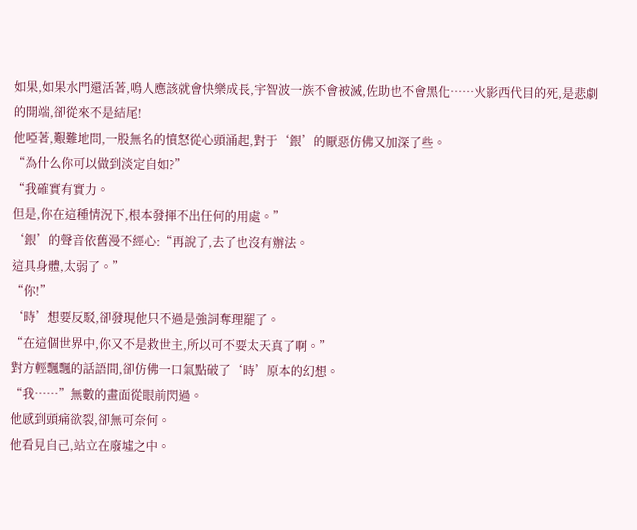如果,如果水門還活著,鳴人應該就會快樂成長,宇智波一族不會被滅,佐助也不會黑化……火影西代目的死,是悲劇的開端,卻從來不是結尾!
他啞著,艱難地問,一股無名的憤怒從心頭涌起,對于‘銀’的厭惡仿佛又加深了些。
“為什么你可以做到淡定自如?”
“我確實有實力。
但是,你在這種情況下,根本發揮不出任何的用處。”
‘銀’的聲音依舊漫不經心:“再說了,去了也沒有辦法。
這具身體,太弱了。”
“你!”
‘時’想要反駁,卻發現他只不過是強詞奪理罷了。
“在這個世界中,你又不是救世主,所以可不要太天真了啊。”
對方輕飄飄的話語間,卻仿佛一口氣點破了‘時’原本的幻想。
“我……”無數的畫面從眼前閃過。
他感到頭痛欲裂,卻無可奈何。
他看見自己,站立在廢墟之中。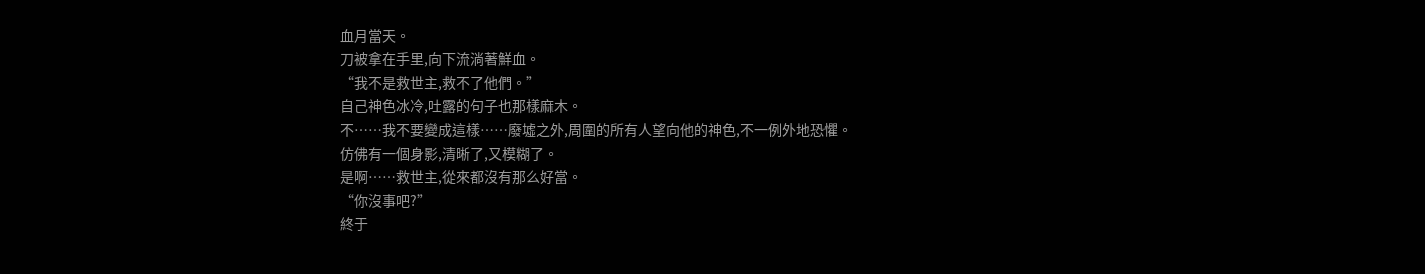血月當天。
刀被拿在手里,向下流淌著鮮血。
“我不是救世主,救不了他們。”
自己神色冰冷,吐露的句子也那樣麻木。
不……我不要變成這樣……廢墟之外,周圍的所有人望向他的神色,不一例外地恐懼。
仿佛有一個身影,清晰了,又模糊了。
是啊……救世主,從來都沒有那么好當。
“你沒事吧?”
終于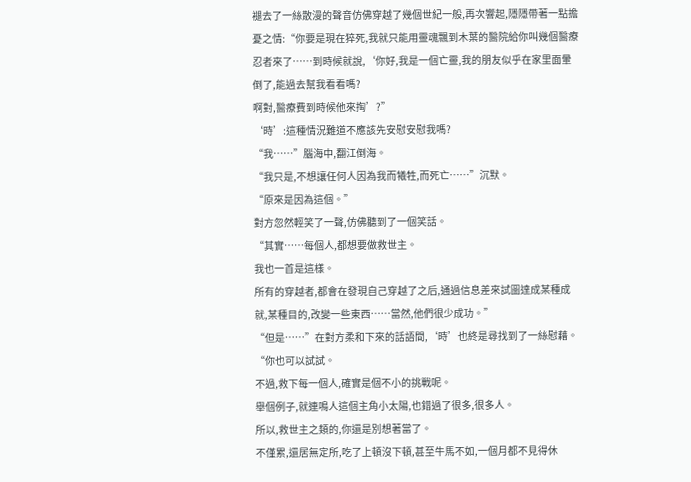褪去了一絲散漫的聲音仿佛穿越了幾個世紀一般,再次響起,隱隱帶著一點擔憂之情:“你要是現在猝死,我就只能用靈魂飄到木葉的醫院給你叫幾個醫療忍者來了……到時候就說,‘你好,我是一個亡靈,我的朋友似乎在家里面暈倒了,能過去幫我看看嗎?
啊對,醫療費到時候他來掏’?”
‘時’:這種情況難道不應該先安慰安慰我嗎?
“我……”腦海中,翻江倒海。
“我只是,不想讓任何人因為我而犧牲,而死亡……”沉默。
“原來是因為這個。”
對方忽然輕笑了一聲,仿佛聽到了一個笑話。
“其實……每個人,都想要做救世主。
我也一首是這樣。
所有的穿越者,都會在發現自己穿越了之后,通過信息差來試圖達成某種成就,某種目的,改變一些東西……當然,他們很少成功。”
“但是……”在對方柔和下來的話語間,‘時’也終是尋找到了一絲慰藉。
“你也可以試試。
不過,救下每一個人,確實是個不小的挑戰呢。
舉個例子,就連鳴人這個主角小太陽,也錯過了很多,很多人。
所以,救世主之類的,你還是別想著當了。
不僅累,還居無定所,吃了上頓沒下頓,甚至牛馬不如,一個月都不見得休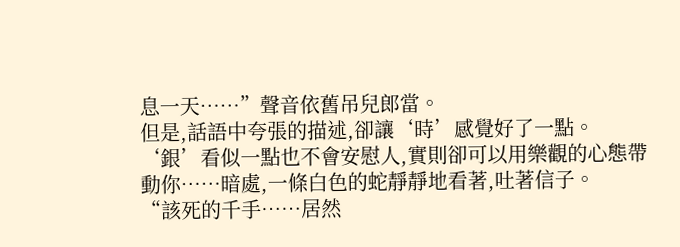息一天……”聲音依舊吊兒郎當。
但是,話語中夸張的描述,卻讓‘時’感覺好了一點。
‘銀’看似一點也不會安慰人,實則卻可以用樂觀的心態帶動你……暗處,一條白色的蛇靜靜地看著,吐著信子。
“該死的千手……居然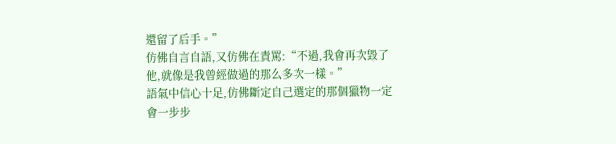還留了后手。”
仿佛自言自語,又仿佛在責罵:“不過,我會再次毀了他,就像是我曾經做過的那么多次一樣。”
語氣中信心十足,仿佛斷定自己選定的那個獵物一定會一步步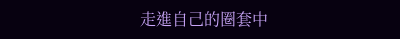走進自己的圈套中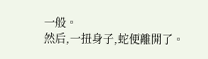一般。
然后,一扭身子,蛇便離開了。